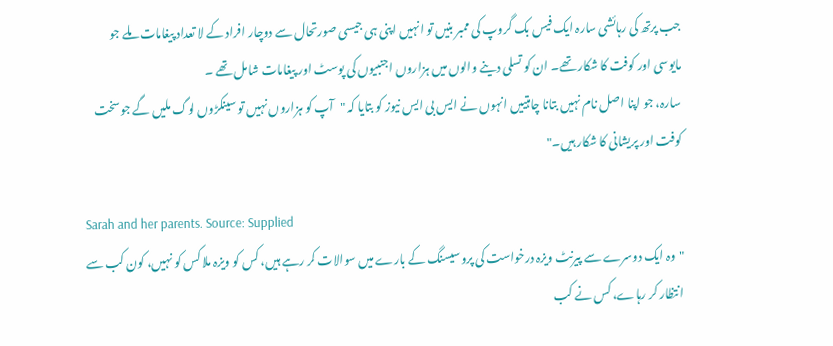جب پرتھ کی رہائشی سارہ ایک فیس بک گروپ کی ممبر بنیں تو انہیں اپنی ہی جیسی صورتحال سے دوچار افراد کے لا تعداد پیغامات ملے جو مایوسی اور کوفت کا شکار تھے۔ ان کو تسلی دینے والوں میں ہزاروں اجنبیوں کی پوسٹ اور پیغامات شامل تھے ۔
سارہ، جو اپنا اصل نام نہیں بتانا چاہتییں انہوں نے ایس بی ایس نیوز کو بتایا کہ "آپ کو ہزاروں نہیں تو سینکڑوں لوگ ملیں گے جوسخت کوفت اور پریشانی کا شکار ہیں۔"

Sarah and her parents. Source: Supplied
"وہ ایک دوسرے سے پیرنٹ ویزہ درخواست کی پروسیسنگ کے بارے میں سوالات کر رہے ہیں، کس کو ویزہ ملا کس کو نہیں، کون کب سے انتظار کر رہاے، کس نے کب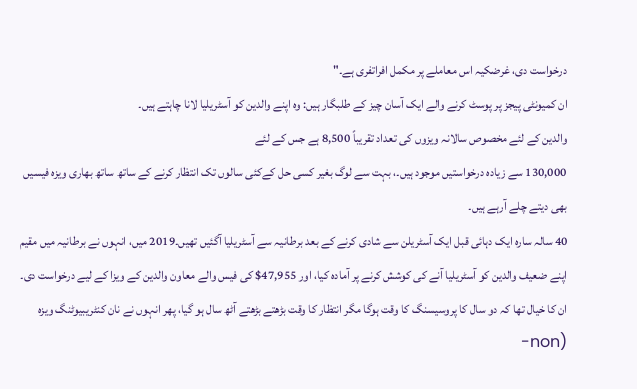درخواست دی، غرضکیہ اس معاملے پر مکمل افراتفری ہے۔"
ان کمیونٹی پیجز پر پوسٹ کرنے والے ایک آسان چیز کے طلبگار ہیں: وہ اپنے والدین کو آسٹریلیا لانا چاہتے ہیں۔
والدین کے لئے مخصوص سالانہ ویزوں کی تعداد تقریباً 8,500 ہے جس کے لئے
130,000 سے زیادہ درخواستیں موجود ہیں۔، بہت سے لوگ بغیر کسی حل کےکئی سالوں تک انتظار کرنے کے ساتھ ساتھ بھاری ویزہ فیسیں بھی دیتے چلے آرہے ہیں۔
40 سالہ سارہ ایک دہائی قبل ایک آسٹریلن سے شادی کرنے کے بعد برطانیہ سے آسٹریلیا آگئیں تھیں۔2019 میں، انہوں نے برطانیہ میں مقیم اپنے ضعیف والدین کو آسٹریلیا آنے کی کوشش کرنے پر آمادہ کیا، اور 47,955$ کی فیس والے معاون والدین کے ویزا کے لیے درخواست دی۔
ان کا خیال تھا کہ دو سال کا پروسیسنگ کا وقت ہوگا مگر انتظار کا وقت بڑھتے بڑھتے آٹھ سال ہو گیا، پھر انہوں نے نان کنٹریبیوٹنگ ویزہ (non-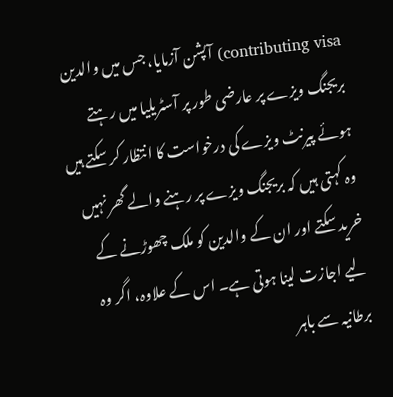contributing visa) آپشن آزمایا، جس میں والدین بریجنگ ویزے پر عارضی طور پر آسٹریلیا میں رہتے ہوئے پیرنٹ ویزے کی درخواست کا انتظار کر سکتے ہیں
وہ کہتی ہیں کہ بریجنگ ویزے پر رہنے والے گھر نہیں خرید سکتے اور ان کے والدین کو ملک چھوڑنے کے لیے اجازت لینا ہوتی ہے۔ اس کے علاوہ، اگر وہ برطانیہ سے باہر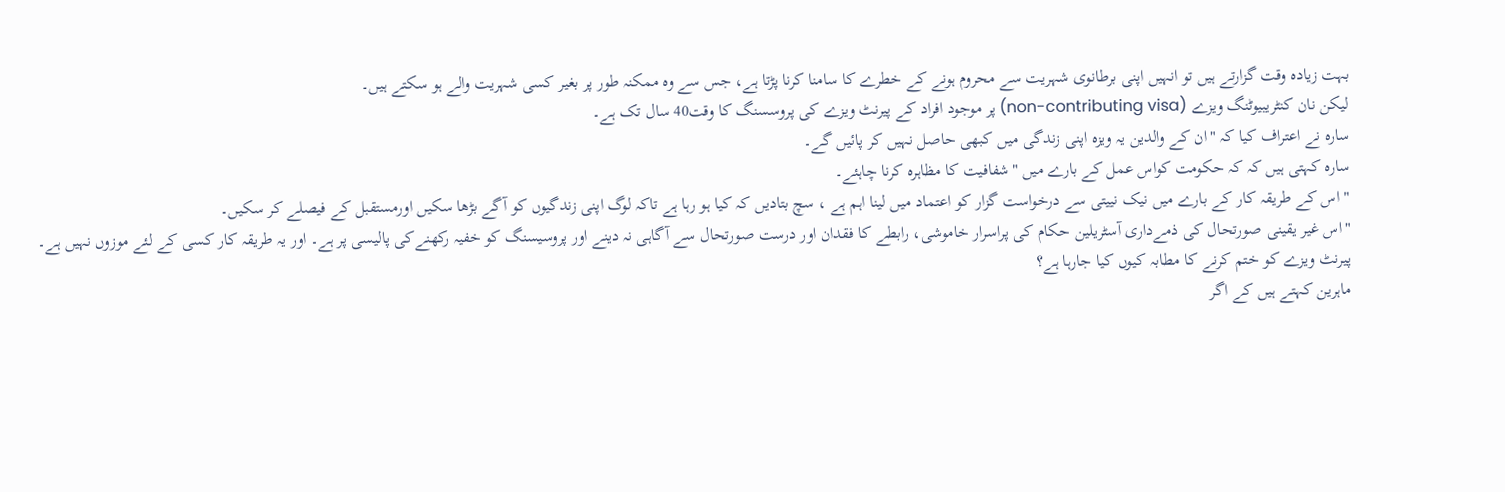بہت زیادہ وقت گزارتے ہیں تو انہیں اپنی برطانوی شہریت سے محروم ہونے کے خطرے کا سامنا کرنا پڑتا ہے، جس سے وہ ممکنہ طور پر بغیر کسی شہریت والے ہو سکتے ہیں۔
لیکن نان کنٹریبیوٹنگ ویزے (non-contributing visa) پر موجود افراد کے پیرنٹ ویزے کی پروسسنگ کا وقت40 سال تک ہے۔
سارہ نے اعتراف کیا کہ "ان کے والدین یہ ویزہ اپنی زندگی میں کبھی حاصل نہیں کر پائیں گے۔
سارہ کہتی ہیں کہ کہ حکومت کواس عمل کے بارے میں "شفافیت کا مظاہرہ کرنا چاہئے۔
" اس کے طریقہ کار کے بارے میں نیک نییتی سے درخواست گزار کو اعتماد میں لینا اہم ہے ، سچ بتادیں کہ کیا ہو رہا ہے تاکہ لوگ اپنی زندگیوں کو آگے بڑھا سکیں اورمستقبل کے فیصلے کر سکیں۔
"اس غیر یقینی صورتحال کی ذمےداری آسٹریلین حکام کی پراسرار خاموشی، رابطے کا فقدان اور درست صورتحال سے آگاہی نہ دینے اور پروسیسنگ کو خفیہ رکھنےکی پالیسی پر ہے۔ اور یہ طریقہ کار کسی کے لئے موزوں نہیں ہے۔
پیرنٹ ویزے کو ختم کرنے کا مطابہ کیوں کیا جارہا ہے؟
ماہرین کہتے ہیں کے اگر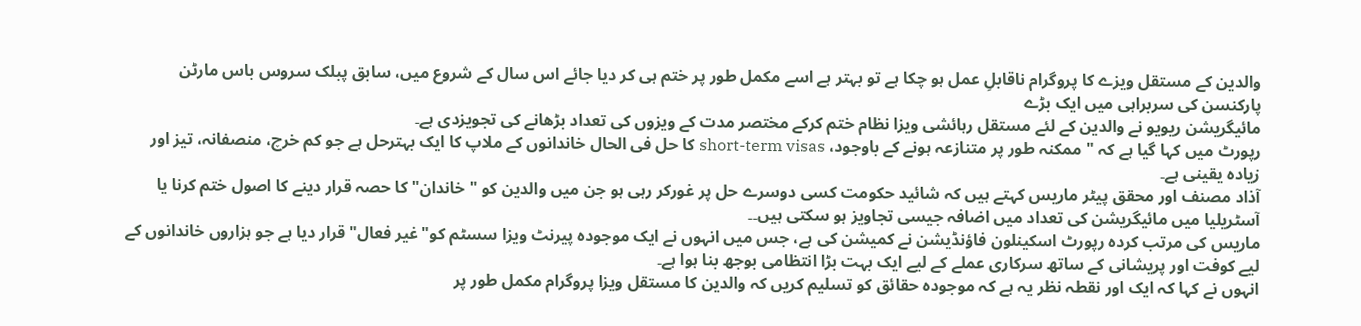والدین کے مستقل ویزے کا پروگرام ناقابلِ عمل ہو چکا ہے تو بہتر ہے اسے مکمل طور پر ختم ہی کر دیا جائے اس سال کے شروع میں، سابق پبلک سروس باس مارٹن پارکنسن کی سربراہی میں ایک بڑے
مائیگریشن ریویو نے والدین کے لئے مستقل رہائشی ویزا نظام ختم کرکے مختصر مدت کے ویزوں کی تعداد بڑھانے کی تجویزدی ہے۔
رپورٹ میں کہا گیا ہے کہ "ممکنہ طور پر متنازعہ ہونے کے باوجود، short-term visas کا حل فی الحال خاندانوں کے ملاپ کا ایک بہترحل ہے جو کم خرچ، منصفانہ، تیز اور زیادہ یقینی ہے۔
آذاد مصنف اور محقق پیٹر ماریس کہتے ہیں کہ شائید حکومت کسی دوسرے حل پر غورکر رہی ہو جن میں والدین کو " خاندان" کا حصہ قرار دینے کا اصول ختم کرنا یا آسٹریلیا میں مائیگریشن کی تعداد میں اضافہ جیسی تجاویز ہو سکتی ہیں۔۔
ماریس کی مرتب کردہ رپورٹ اسکینلون فاؤنڈیشن نے کمیشن کی ہے، جس میں انہوں نے ایک موجودہ پیرنٹ ویزا سسٹم کو"غیر فعال" قرار دیا ہے جو ہزاروں خاندانوں کے لیے کوفت اور پریشانی کے ساتھ سرکاری عملے کے لیے ایک بہت بڑا انتظامی بوجھ بنا ہوا ہے۔
انہوں نے کہا کہ ایک اور نقطہ نظر یہ ہے کہ موجودہ حقائق کو تسلیم کریں کہ والدین کا مستقل ویزا پروگرام مکمل طور پر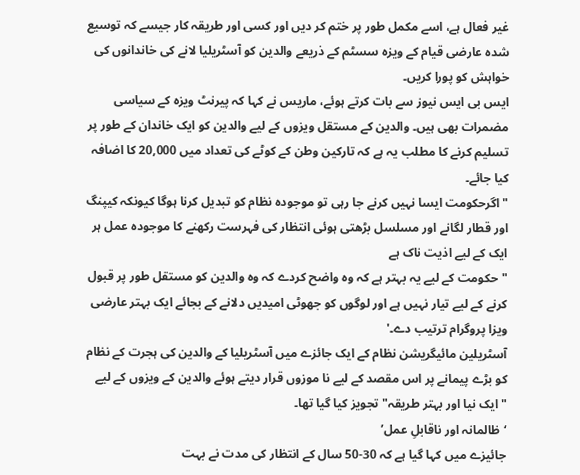غیر فعال ہے، اسے مکمل طور پر ختم کر دیں اور کسی اور طریقہ کار جیسے کہ توسیع شدہ عارضی قیام کے ویزہ سسٹم کے ذریعے والدین کو آسٹریلیا لانے کی خاندانوں کی خواہش کو پورا کریں۔
ایس بی ایس نیوز سے بات کرتے ہوئے، ماریس نے کہا کہ پیرنٹ ویزہ کے سیاسی مضمرات بھی ہیں۔ والدین کے مستقل ویزوں کے لیے والدین کو ایک خاندان کے طور پر تسلیم کرنے کا مطلب یہ ہے کہ تارکین وطن کے کوٹے کی تعداد میں 20,000 کا اضافہ کیا جائے۔
"اگرحکومت ایسا نہیں کرنے جا رہی تو موجودہ نظام کو تبدیل کرنا ہوگا کیونکہ کیپنگ اور قطار لگانے اور مسلسل بڑھتی ہوئی انتظار کی فہرست رکھنے کا موجودہ عمل ہر ایک کے لیے اذیت ناک ہے
"حکومت کے لیے یہ بہتر ہے کہ وہ واضح کردے کہ وہ والدین کو مستقل طور پر قبول کرنے کے لیے تیار نہیں ہے اور لوگوں کو جھوٹی امیدیں دلانے کے بجائے ایک بہتر عارضی ویزا پروگرام ترتیب دے۔'
آسٹریلین مائیگریشن نظام کے ایک جائزے میں آسٹریلیا کے والدین کی ہجرت کے نظام کو بڑے پیمانے پر اس مقصد کے لیے نا موزوں قرار دیتے ہوئے والدین کے ویزوں کے لیے "ایک نیا اور بہتر طریقہ" تجویز کیا گیا تھا۔
‘ظالمانہ اور ناقابلِ عمل’
جائیزے میں کہا گیا ہے کہ 30-50 سال کے انتظار کی مدت نے بہت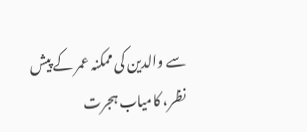سے والدین کی ممکنہ عمر کے پیش نظر، کامیاب ہجرت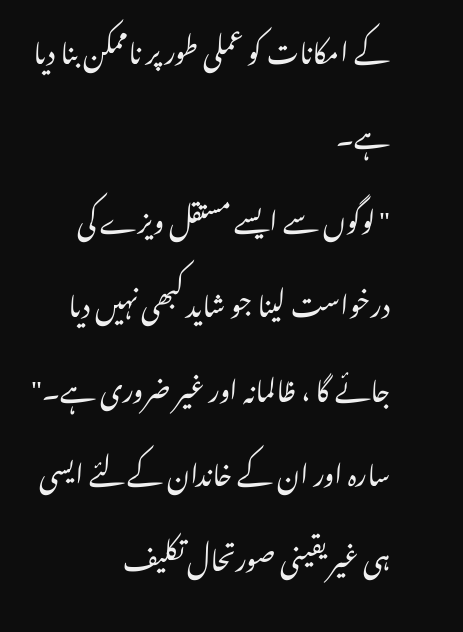کے امکانات کو عملی طور پر ناممکن بنا دیا ہے۔
"لوگوں سے ایسے مستقل ویزے کی درخواست لینا جو شاید کبھی نہیں دیا جائے گا ، ظالمانہ اور غیر ضروری ہے۔"
سارہ اور ان کے خاندان کےلئے ایسی ہی غیر یقینی صورتحال تکلیف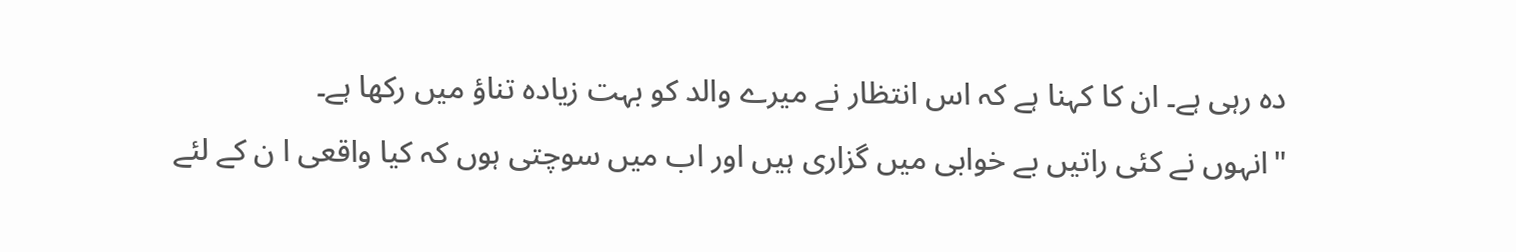دہ رہی ہے۔ ان کا کہنا ہے کہ اس انتظار نے میرے والد کو بہت زیادہ تناؤ میں رکھا ہے۔
"انہوں نے کئی راتیں بے خوابی میں گزاری ہیں اور اب میں سوچتی ہوں کہ کیا واقعی ا ن کے لئے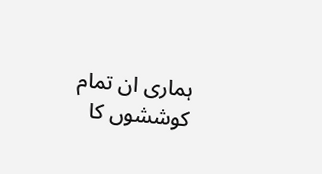ہماری ان تمام کوششوں کا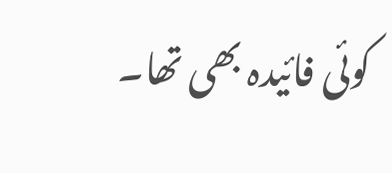کوئی فائیدہ بھی تھا۔